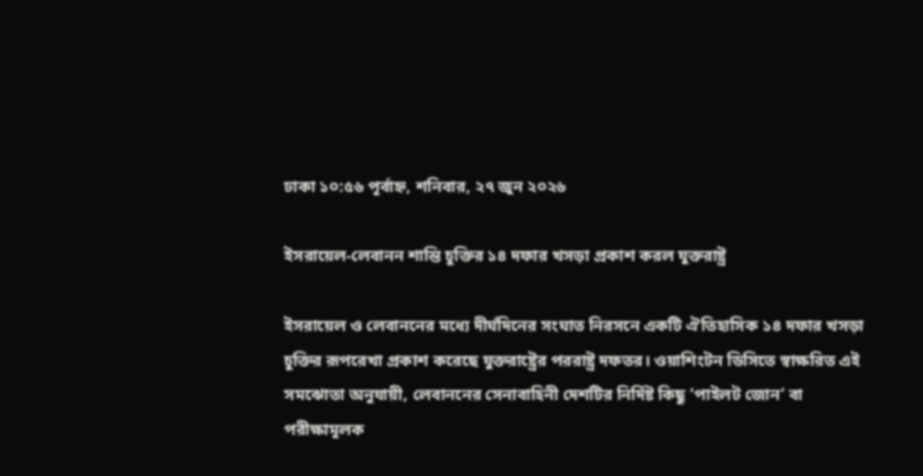ঢাকা ১০:৫৬ পূর্বাহ্ন, শনিবার, ২৭ জুন ২০২৬

ইসরায়েল-লেবানন শান্তি চুক্তির ১৪ দফার খসড়া প্রকাশ করল যুক্তরাষ্ট্র

ইসরায়েল ও লেবাননের মধ্যে দীর্ঘদিনের সংঘাত নিরসনে একটি ঐতিহাসিক ১৪ দফার খসড়া চুক্তির রূপরেখা প্রকাশ করেছে যুক্তরাষ্ট্রের পররাষ্ট্র দফতর। ওয়াশিংটন ডিসিতে স্বাক্ষরিত এই সমঝোতা অনুযায়ী, লেবাননের সেনাবাহিনী দেশটির নির্দিষ্ট কিছু ‘পাইলট জোন’ বা পরীক্ষামূলক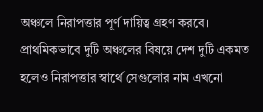অঞ্চলে নিরাপত্তার পূর্ণ দায়িত্ব গ্রহণ করবে। প্রাথমিকভাবে দুটি অঞ্চলের বিষয়ে দেশ দুটি একমত হলেও নিরাপত্তার স্বার্থে সেগুলোর নাম এখনো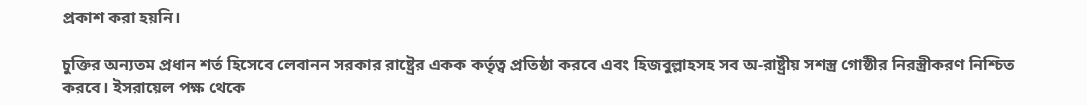প্রকাশ করা হয়নি।

চুক্তির অন্যতম প্রধান শর্ত হিসেবে লেবানন সরকার রাষ্ট্রের একক কর্তৃত্ব প্রতিষ্ঠা করবে এবং হিজবুল্লাহসহ সব অ-রাষ্ট্রীয় সশস্ত্র গোষ্ঠীর নিরস্ত্রীকরণ নিশ্চিত করবে। ইসরায়েল পক্ষ থেকে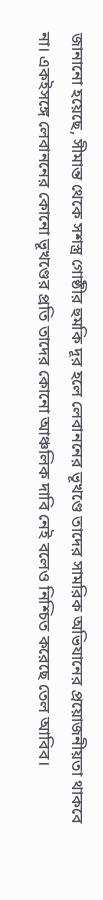জানানো হয়েছে, সীমান্ত থেকে সশস্ত্র গোষ্ঠীর হুমকি দূর হলে লেবাননের ভূখণ্ডে তাদের সামরিক অভিযানের প্রয়োজনীয়তা থাকবে না। একইসঙ্গে লেবাননের কোনো ভূখণ্ডের প্রতি তাদের কোনো আঞ্চলিক দাবি নেই বলেও নিশ্চিত করেছে তেল আবিব।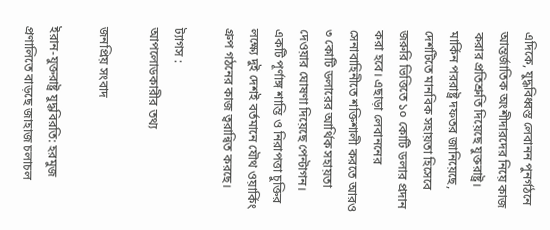এদিকে, যুদ্ধবিধ্বস্ত লেবানন পুনর্গঠনে আন্তর্জাতিক অংশীদারদের নিয়ে কাজ করার প্রতিশ্রুতি দিয়েছে যুক্তরাষ্ট্র। মার্কিন পররাষ্ট্র দফতর জানিয়েছে, দেশটিতে মানবিক সহায়তা হিসেবে জরুরি ভিত্তিতে ১০ কোটি ডলার প্রদান করা হবে। এছাড়া লেবাননের সেনাবাহিনীতে শক্তিশালী করতে আরও ৩ কোটি ডলারের আর্থিক সহায়তা দেওয়ার ঘোষণা দিয়েছে পেন্টাগন। একটি পূর্ণাঙ্গ শান্তি ও নিরাপত্তা চুক্তির লক্ষ্যে দুই দেশই বর্তমানে যৌথ ওয়ার্কিং গ্রুপ গঠনের কাজ ত্বরান্বিত করছে।

ট্যাগস :
আপলোডকারীর তথ্য

জনপ্রিয় সংবাদ

ইরান-যুক্তরাষ্ট্র যুদ্ধবিরতি: হরমুজ প্রণালিতে বাড়ছে জাহাজ চলাচল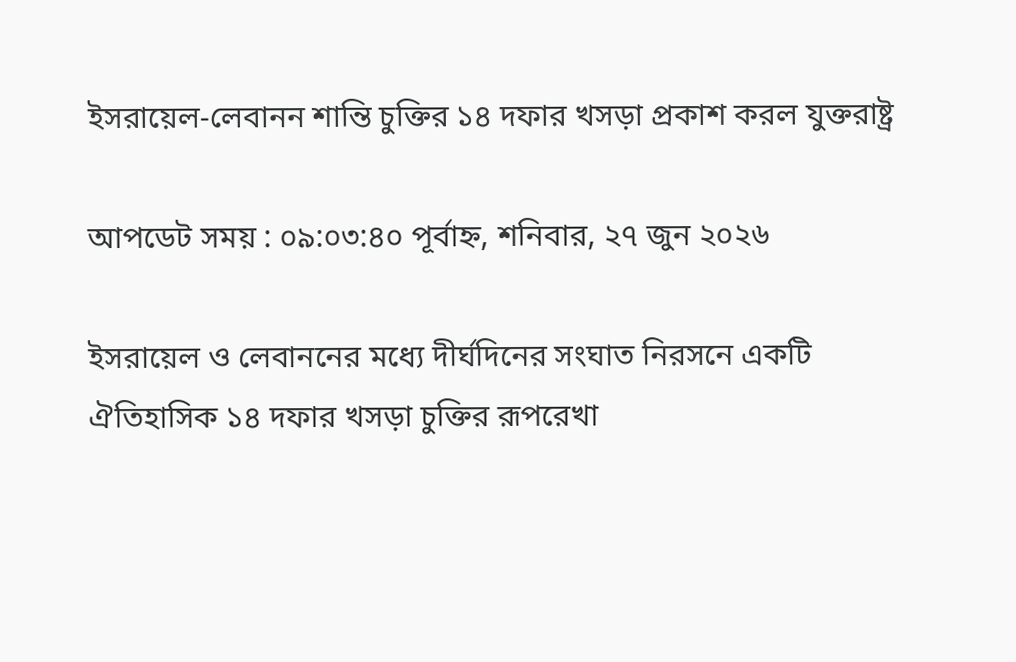ইসরায়েল-লেবানন শান্তি চুক্তির ১৪ দফার খসড়া প্রকাশ করল যুক্তরাষ্ট্র

আপডেট সময় : ০৯:০৩:৪০ পূর্বাহ্ন, শনিবার, ২৭ জুন ২০২৬

ইসরায়েল ও লেবাননের মধ্যে দীর্ঘদিনের সংঘাত নিরসনে একটি ঐতিহাসিক ১৪ দফার খসড়া চুক্তির রূপরেখা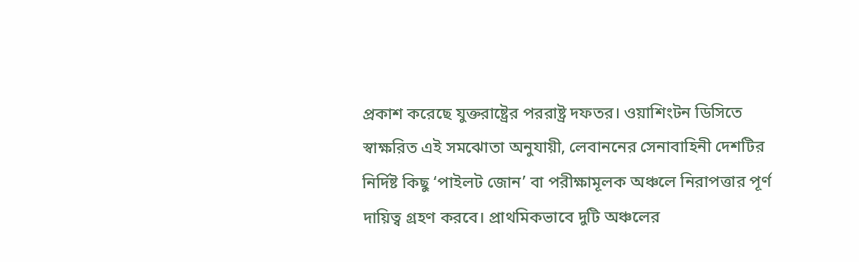প্রকাশ করেছে যুক্তরাষ্ট্রের পররাষ্ট্র দফতর। ওয়াশিংটন ডিসিতে স্বাক্ষরিত এই সমঝোতা অনুযায়ী, লেবাননের সেনাবাহিনী দেশটির নির্দিষ্ট কিছু ‘পাইলট জোন’ বা পরীক্ষামূলক অঞ্চলে নিরাপত্তার পূর্ণ দায়িত্ব গ্রহণ করবে। প্রাথমিকভাবে দুটি অঞ্চলের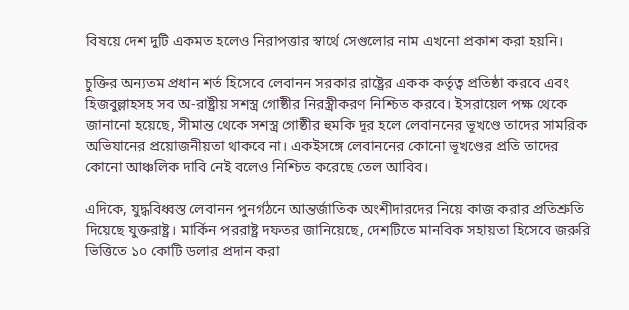বিষয়ে দেশ দুটি একমত হলেও নিরাপত্তার স্বার্থে সেগুলোর নাম এখনো প্রকাশ করা হয়নি।

চুক্তির অন্যতম প্রধান শর্ত হিসেবে লেবানন সরকার রাষ্ট্রের একক কর্তৃত্ব প্রতিষ্ঠা করবে এবং হিজবুল্লাহসহ সব অ-রাষ্ট্রীয় সশস্ত্র গোষ্ঠীর নিরস্ত্রীকরণ নিশ্চিত করবে। ইসরায়েল পক্ষ থেকে জানানো হয়েছে, সীমান্ত থেকে সশস্ত্র গোষ্ঠীর হুমকি দূর হলে লেবাননের ভূখণ্ডে তাদের সামরিক অভিযানের প্রয়োজনীয়তা থাকবে না। একইসঙ্গে লেবাননের কোনো ভূখণ্ডের প্রতি তাদের কোনো আঞ্চলিক দাবি নেই বলেও নিশ্চিত করেছে তেল আবিব।

এদিকে, যুদ্ধবিধ্বস্ত লেবানন পুনর্গঠনে আন্তর্জাতিক অংশীদারদের নিয়ে কাজ করার প্রতিশ্রুতি দিয়েছে যুক্তরাষ্ট্র। মার্কিন পররাষ্ট্র দফতর জানিয়েছে, দেশটিতে মানবিক সহায়তা হিসেবে জরুরি ভিত্তিতে ১০ কোটি ডলার প্রদান করা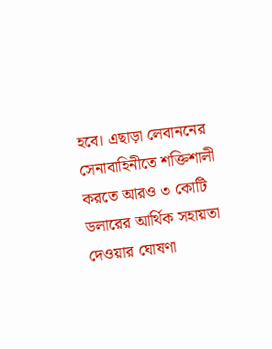হবে। এছাড়া লেবাননের সেনাবাহিনীতে শক্তিশালী করতে আরও ৩ কোটি ডলারের আর্থিক সহায়তা দেওয়ার ঘোষণা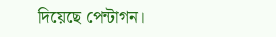দিয়েছে পেন্টাগন।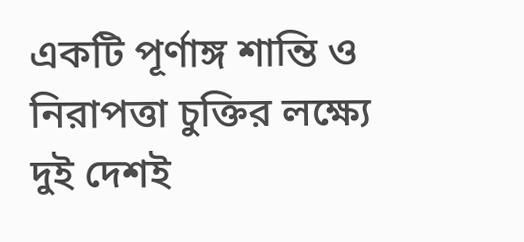একটি পূর্ণাঙ্গ শান্তি ও নিরাপত্তা চুক্তির লক্ষ্যে দুই দেশই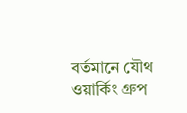বর্তমানে যৌথ ওয়ার্কিং গ্রুপ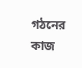গঠনের কাজ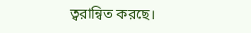ত্বরান্বিত করছে।